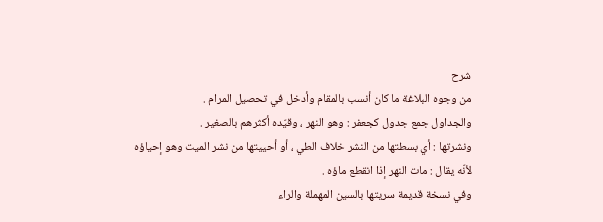شرح
من وجوه البلاغة ما كان أنسب بالمقام وأدخل في تحصيل المرام .
والجداول جمع جدول كجعفر : وهو النهر ، وقيّده أكثرهم بالصغير .
ونشرتها : أي بسطتها من النشر خلاف الطي ، أو أحييتها من نشر الميت وهو إحياؤه لأنّه يقال : مات النهر إذا انقطع ماؤه .
وفي نسخة قديمة سريتها بالسين المهملة والراء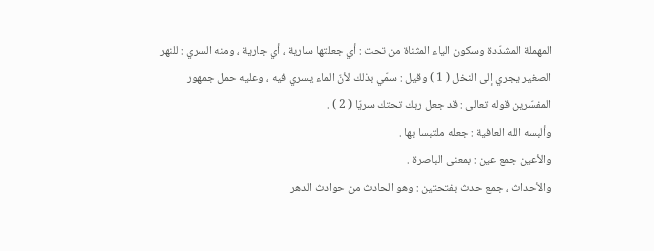المهملة المشدّدة وسكون الياء المثناة من تحت : أي جعلتها سارية ، أي جارية ، ومنه السري : للنهر الصغير يجري إلى النخل ( 1 ) وقيل : سمّي بذلك لأنّ الماء يسري فيه ، وعليه حمل جمهور المفسّرين قوله تعالى : قد جعل ربك تحتك سريّا ( 2 ) .
وألبسه الله العافية : جعله ملتبسا بها .
والأعين جمع عين : بمعنى الباصرة .
والأحداث ، جمع حدث بفتحتين : وهو الحادث من حوادث الدهر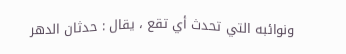ونوائبه التي تحدث أي تقع ، يقال : حدثان الدهر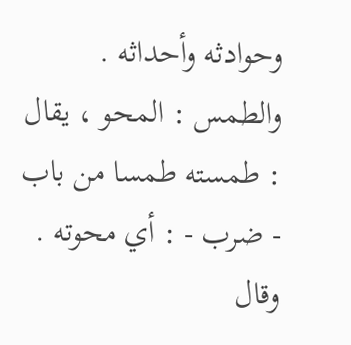وحوادثه وأحداثه .
والطمس : المحو ، يقال : طمسته طمسا من باب - ضرب - : أي محوته .
وقال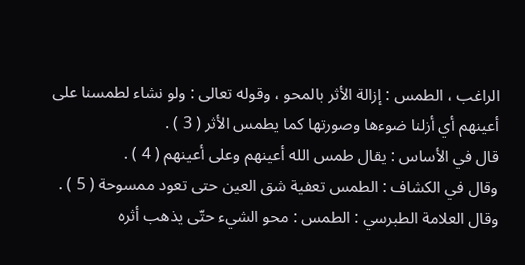الراغب ، الطمس : إزالة الأثر بالمحو ، وقوله تعالى : ولو نشاء لطمسنا على أعينهم أي أزلنا ضوءها وصورتها كما يطمس الأثر ( 3 ) .
قال في الأساس : يقال طمس الله أعينهم وعلى أعينهم ( 4 ) .
وقال في الكشاف : الطمس تعفية شق العين حتى تعود ممسوحة ( 5 ) .
وقال العلامة الطبرسي : الطمس : محو الشيء حتّى يذهب أثره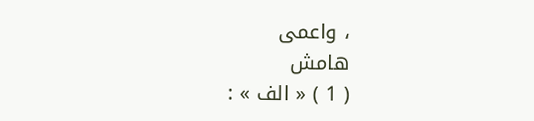، واعمى
هامش
( 1 ) « الف » :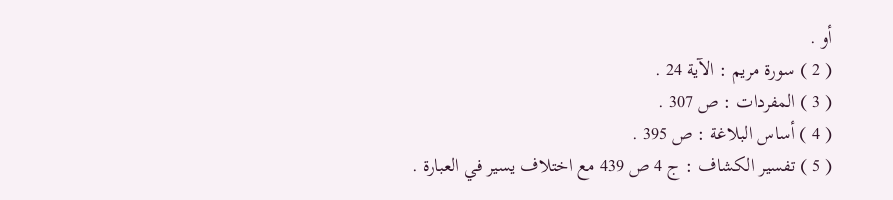أو .
( 2 ) سورة مريم : الآية 24 .
( 3 ) المفردات : ص 307 .
( 4 ) أساس البلاغة : ص 395 .
( 5 ) تفسير الكشاف : ج 4 ص 439 مع اختلاف يسير في العبارة .